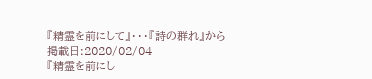『精霊を前にして』・・・『詩の群れ』から
掲載日:2020/02/04
『精霊を前にし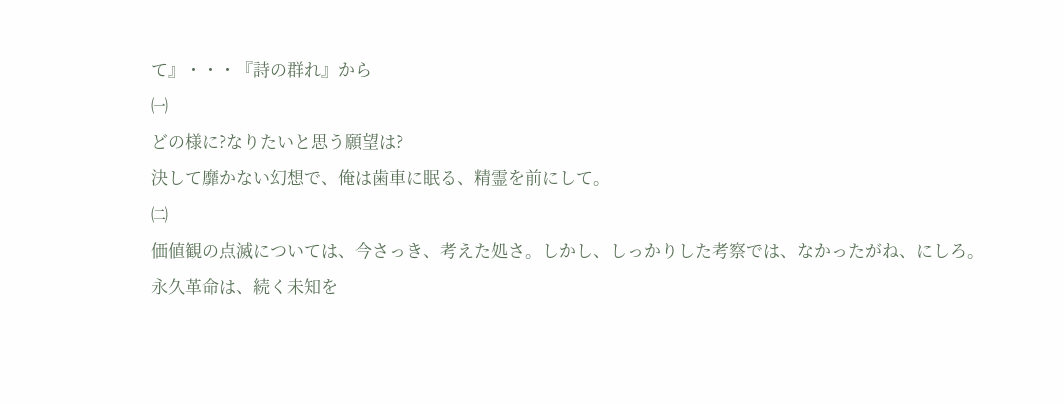て』・・・『詩の群れ』から
㈠
どの様に?なりたいと思う願望は?
決して靡かない幻想で、俺は歯車に眠る、精霊を前にして。
㈡
価値観の点滅については、今さっき、考えた処さ。しかし、しっかりした考察では、なかったがね、にしろ。
永久革命は、続く未知を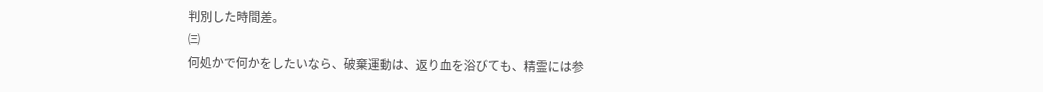判別した時間差。
㈢
何処かで何かをしたいなら、破棄運動は、返り血を浴びても、精霊には参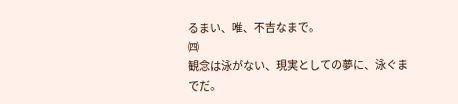るまい、唯、不吉なまで。
㈣
観念は泳がない、現実としての夢に、泳ぐまでだ。